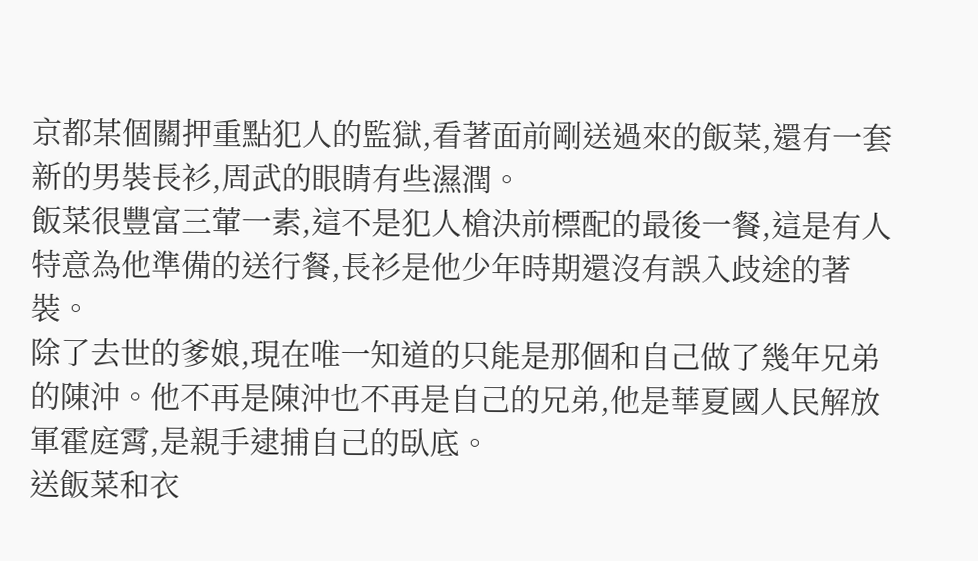京都某個關押重點犯人的監獄,看著面前剛送過來的飯菜,還有一套新的男裝長衫,周武的眼睛有些濕潤。
飯菜很豐富三葷一素,這不是犯人槍決前標配的最後一餐,這是有人特意為他準備的送行餐,長衫是他少年時期還沒有誤入歧途的著裝。
除了去世的爹娘,現在唯一知道的只能是那個和自己做了幾年兄弟的陳沖。他不再是陳沖也不再是自己的兄弟,他是華夏國人民解放軍霍庭霄,是親手逮捕自己的臥底。
送飯菜和衣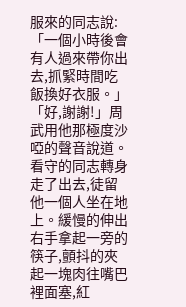服來的同志說:「一個小時後會有人過來帶你出去,抓緊時間吃飯換好衣服。」
「好,謝謝!」周武用他那極度沙啞的聲音說道。
看守的同志轉身走了出去,徒留他一個人坐在地上。緩慢的伸出右手拿起一旁的筷子,顫抖的夾起一塊肉往嘴巴裡面塞,紅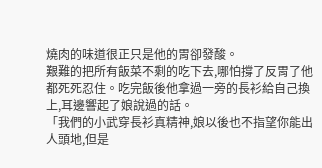燒肉的味道很正只是他的胃卻發酸。
艱難的把所有飯菜不剩的吃下去,哪怕撐了反胃了他都死死忍住。吃完飯後他拿過一旁的長衫給自己換上,耳邊響起了娘說過的話。
「我們的小武穿長衫真精神,娘以後也不指望你能出人頭地,但是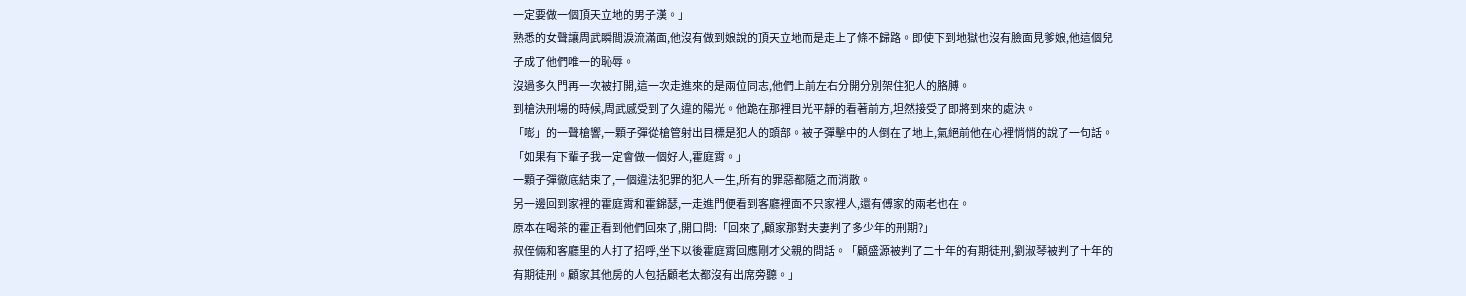一定要做一個頂天立地的男子漢。」
熟悉的女聲讓周武瞬間淚流滿面,他沒有做到娘說的頂天立地而是走上了條不歸路。即使下到地獄也沒有臉面見爹娘,他這個兒子成了他們唯一的恥辱。
沒過多久門再一次被打開,這一次走進來的是兩位同志,他們上前左右分開分別架住犯人的胳膊。
到槍決刑場的時候,周武感受到了久違的陽光。他跪在那裡目光平靜的看著前方,坦然接受了即將到來的處決。
「嘭」的一聲槍響,一顆子彈從槍管射出目標是犯人的頭部。被子彈擊中的人倒在了地上,氣絕前他在心裡悄悄的說了一句話。
「如果有下輩子我一定會做一個好人,霍庭霄。」
一顆子彈徹底結束了,一個違法犯罪的犯人一生,所有的罪惡都隨之而消散。
另一邊回到家裡的霍庭霄和霍錦瑟,一走進門便看到客廳裡面不只家裡人,還有傅家的兩老也在。
原本在喝茶的霍正看到他們回來了,開口問:「回來了,顧家那對夫妻判了多少年的刑期?」
叔侄倆和客廳里的人打了招呼,坐下以後霍庭霄回應剛才父親的問話。「顧盛源被判了二十年的有期徒刑,劉淑琴被判了十年的有期徒刑。顧家其他房的人包括顧老太都沒有出席旁聽。」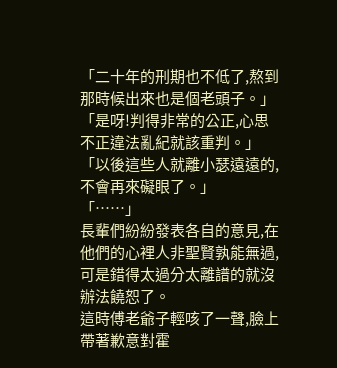「二十年的刑期也不低了,熬到那時候出來也是個老頭子。」
「是呀!判得非常的公正,心思不正違法亂紀就該重判。」
「以後這些人就離小瑟遠遠的,不會再來礙眼了。」
「……」
長輩們紛紛發表各自的意見,在他們的心裡人非聖賢孰能無過,可是錯得太過分太離譜的就沒辦法饒恕了。
這時傅老爺子輕咳了一聲,臉上帶著歉意對霍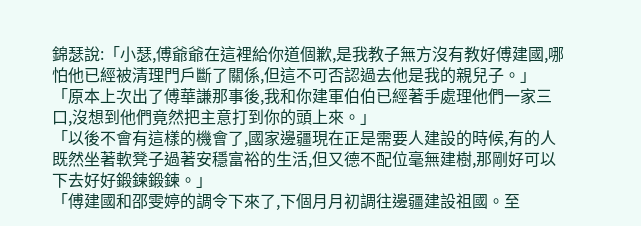錦瑟說:「小瑟,傅爺爺在這裡給你道個歉,是我教子無方沒有教好傅建國,哪怕他已經被清理門戶斷了關係,但這不可否認過去他是我的親兒子。」
「原本上次出了傅華謙那事後,我和你建軍伯伯已經著手處理他們一家三口,沒想到他們竟然把主意打到你的頭上來。」
「以後不會有這樣的機會了,國家邊疆現在正是需要人建設的時候,有的人既然坐著軟凳子過著安穩富裕的生活,但又德不配位毫無建樹,那剛好可以下去好好鍛鍊鍛鍊。」
「傅建國和邵雯婷的調令下來了,下個月月初調往邊疆建設祖國。至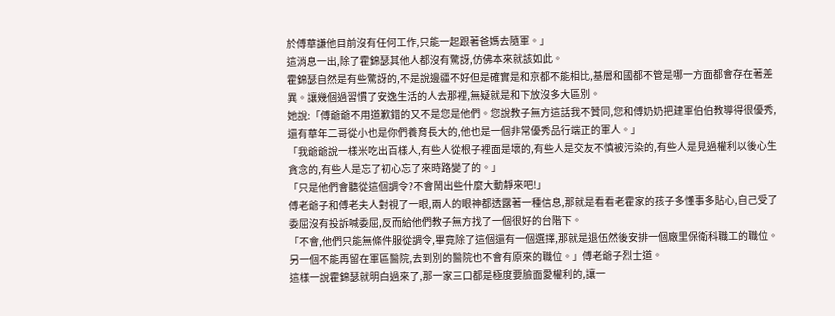於傅華謙他目前沒有任何工作,只能一起跟著爸媽去隨軍。」
這消息一出,除了霍錦瑟其他人都沒有驚訝,仿佛本來就該如此。
霍錦瑟自然是有些驚訝的,不是說邊疆不好但是確實是和京都不能相比,基層和國都不管是哪一方面都會存在著差異。讓幾個過習慣了安逸生活的人去那裡,無疑就是和下放沒多大區別。
她說:「傅爺爺不用道歉錯的又不是您是他們。您說教子無方這話我不贊同,您和傅奶奶把建軍伯伯教導得很優秀,還有華年二哥從小也是你們養育長大的,他也是一個非常優秀品行端正的軍人。」
「我爺爺說一樣米吃出百樣人,有些人從根子裡面是壞的,有些人是交友不慎被污染的,有些人是見過權利以後心生貪念的,有些人是忘了初心忘了來時路變了的。」
「只是他們會聽從這個調令?不會鬧出些什麼大動靜來吧!」
傅老爺子和傅老夫人對視了一眼,兩人的眼神都透露著一種信息,那就是看看老霍家的孩子多懂事多貼心,自己受了委屈沒有投訴喊委屈,反而給他們教子無方找了一個很好的台階下。
「不會,他們只能無條件服從調令,畢竟除了這個還有一個選擇,那就是退伍然後安排一個廠里保衛科職工的職位。另一個不能再留在軍區醫院,去到別的醫院也不會有原來的職位。」傅老爺子烈士道。
這樣一說霍錦瑟就明白過來了,那一家三口都是極度要臉面愛權利的,讓一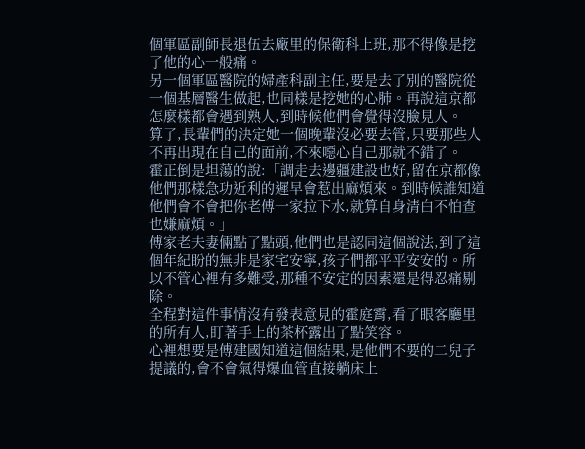個軍區副師長退伍去廠里的保衛科上班,那不得像是挖了他的心一般痛。
另一個軍區醫院的婦產科副主任,要是去了別的醫院從一個基層醫生做起,也同樣是挖她的心肺。再說這京都怎麼樣都會遇到熟人,到時候他們會覺得沒臉見人。
算了,長輩們的決定她一個晚輩沒必要去管,只要那些人不再出現在自己的面前,不來噁心自己那就不錯了。
霍正倒是坦蕩的說:「調走去邊疆建設也好,留在京都像他們那樣急功近利的遲早會惹出麻煩來。到時候誰知道他們會不會把你老傅一家拉下水,就算自身清白不怕查也嫌麻煩。」
傅家老夫妻倆點了點頭,他們也是認同這個說法,到了這個年紀盼的無非是家宅安寧,孩子們都平平安安的。所以不管心裡有多難受,那種不安定的因素還是得忍痛剔除。
全程對這件事情沒有發表意見的霍庭霄,看了眼客廳里的所有人,盯著手上的茶杯露出了點笑容。
心裡想要是傅建國知道這個結果,是他們不要的二兒子提議的,會不會氣得爆血管直接躺床上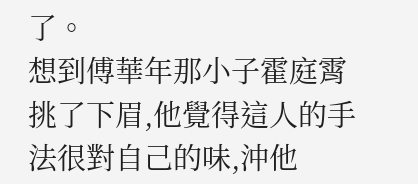了。
想到傅華年那小子霍庭霄挑了下眉,他覺得這人的手法很對自己的味,沖他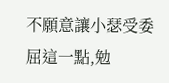不願意讓小瑟受委屈這一點,勉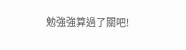勉強強算過了關吧!